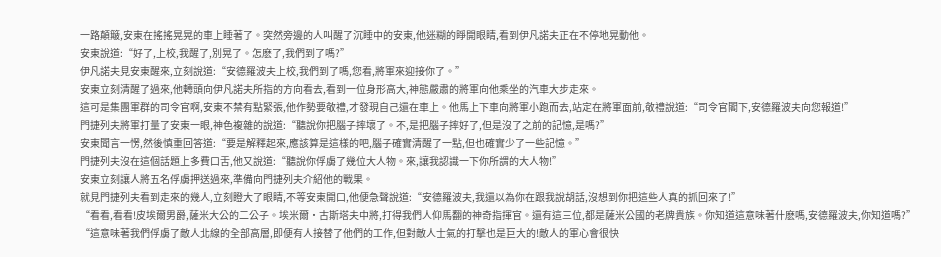一路顛簸,安東在搖搖晃晃的車上睡著了。突然旁邊的人叫醒了沉睡中的安東,他迷糊的睜開眼睛,看到伊凡諾夫正在不停地晃動他。
安東說道:“好了,上校,我醒了,別晃了。怎麽了,我們到了嗎?”
伊凡諾夫見安東醒來,立刻說道:“安德羅波夫上校,我們到了嗎,您看,將軍來迎接你了。”
安東立刻清醒了過來,他轉頭向伊凡諾夫所指的方向看去,看到一位身形高大,神態嚴肅的將軍向他乘坐的汽車大步走來。
這可是集團軍群的司令官啊,安東不禁有點緊張,他作勢要敬禮,才發現自己還在車上。他馬上下車向將軍小跑而去,站定在將軍面前,敬禮說道:“司令官閣下,安德羅波夫向您報道!”
門捷列夫將軍打量了安東一眼,神色複雜的說道:“聽說你把腦子摔壞了。不,是把腦子摔好了,但是沒了之前的記憶,是嗎?”
安東聞言一愣,然後慎重回答道:“要是解釋起來,應該算是這樣的吧,腦子確實清醒了一點,但也確實少了一些記憶。”
門捷列夫沒在這個話題上多費口舌,他又說道:“聽說你俘虜了幾位大人物。來,讓我認識一下你所謂的大人物!”
安東立刻讓人將五名俘虜押送過來,準備向門捷列夫介紹他的戰果。
就見門捷列夫看到走來的幾人,立刻瞪大了眼睛,不等安東開口,他便急聲說道:“安德羅波夫,我還以為你在跟我說胡話,沒想到你把這些人真的抓回來了!”
“看看,看看!皮埃爾男爵,薩米大公的二公子。埃米爾·古斯塔夫中將,打得我們人仰馬翻的神奇指揮官。還有這三位,都是薩米公國的老牌貴族。你知道這意味著什麽嗎,安德羅波夫,你知道嗎?”
“這意味著我們俘虜了敵人北線的全部高層,即便有人接替了他們的工作,但對敵人士氣的打擊也是巨大的!敵人的軍心會很快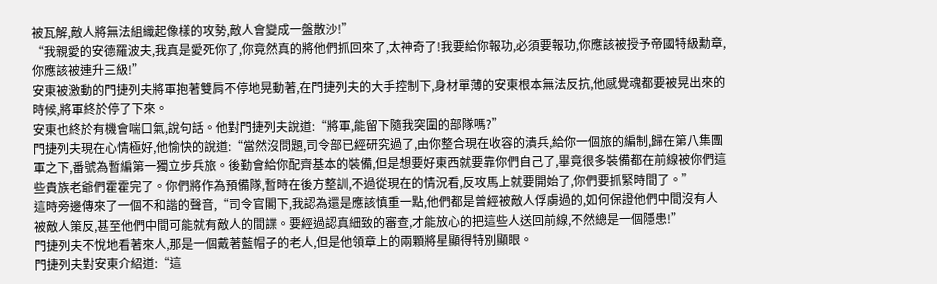被瓦解,敵人將無法組織起像樣的攻勢,敵人會變成一盤散沙!”
“我親愛的安德羅波夫,我真是愛死你了,你竟然真的將他們抓回來了,太神奇了!我要給你報功,必須要報功,你應該被授予帝國特級勳章,你應該被連升三級!”
安東被激動的門捷列夫將軍抱著雙肩不停地晃動著,在門捷列夫的大手控制下,身材單薄的安東根本無法反抗,他感覺魂都要被晃出來的時候,將軍終於停了下來。
安東也終於有機會喘口氣,說句話。他對門捷列夫說道:“將軍,能留下隨我突圍的部隊嗎?”
門捷列夫現在心情極好,他愉快的說道:“當然沒問題,司令部已經研究過了,由你整合現在收容的潰兵,給你一個旅的編制,歸在第八集團軍之下,番號為暫編第一獨立步兵旅。後勤會給你配齊基本的裝備,但是想要好東西就要靠你們自己了,畢竟很多裝備都在前線被你們這些貴族老爺們霍霍完了。你們將作為預備隊,暫時在後方整訓,不過從現在的情況看,反攻馬上就要開始了,你們要抓緊時間了。”
這時旁邊傳來了一個不和諧的聲音,“司令官閣下,我認為還是應該慎重一點,他們都是曾經被敵人俘虜過的,如何保證他們中間沒有人被敵人策反,甚至他們中間可能就有敵人的間諜。要經過認真細致的審查,才能放心的把這些人送回前線,不然總是一個隱患!”
門捷列夫不悅地看著來人,那是一個戴著藍帽子的老人,但是他領章上的兩顆將星顯得特別顯眼。
門捷列夫對安東介紹道:“這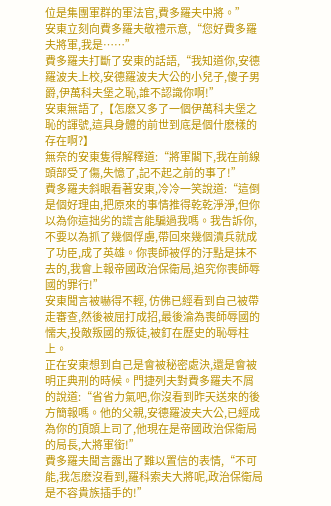位是集團軍群的軍法官,費多羅夫中將。”
安東立刻向費多羅夫敬禮示意,“您好費多羅夫將軍,我是……”
費多羅夫打斷了安東的話語,“我知道你,安德羅波夫上校,安德羅波夫大公的小兒子,傻子男爵,伊萬科夫堡之恥,誰不認識你啊!”
安東無語了,【怎麽又多了一個伊萬科夫堡之恥的諢號,這具身體的前世到底是個什麽樣的存在啊?】
無奈的安東隻得解釋道:“將軍閣下,我在前線頭部受了傷,失憶了,記不起之前的事了!”
費多羅夫斜眼看著安東,冷冷一笑說道:“這倒是個好理由,把原來的事情推得乾乾淨淨,但你以為你這拙劣的謊言能騙過我嗎。我告訴你,不要以為抓了幾個俘虜,帶回來幾個潰兵就成了功臣,成了英雄。你喪師被俘的汙點是抹不去的,我會上報帝國政治保衛局,追究你喪師辱國的罪行!”
安東聞言被嚇得不輕, 仿佛已經看到自己被帶走審查,然後被屈打成招,最後淪為喪師辱國的懦夫,投敵叛國的叛徒,被釘在歷史的恥辱柱上。
正在安東想到自己是會被秘密處決,還是會被明正典刑的時候。門捷列夫對費多羅夫不屑的說道:“省省力氣吧,你沒看到昨天送來的後方簡報嗎。他的父親,安德羅波夫大公,已經成為你的頂頭上司了,他現在是帝國政治保衛局的局長,大將軍銜!”
費多羅夫聞言露出了難以置信的表情,“不可能,我怎麽沒看到,羅科索夫大將呢,政治保衛局是不容貴族插手的!”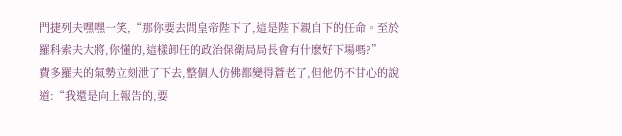門捷列夫嘿嘿一笑,“那你要去問皇帝陛下了,這是陛下親自下的任命。至於羅科索夫大將,你懂的,這樣卸任的政治保衛局局長會有什麽好下場嗎?”
費多羅夫的氣勢立刻泄了下去,整個人仿佛都變得蒼老了,但他仍不甘心的說道:“我還是向上報告的,要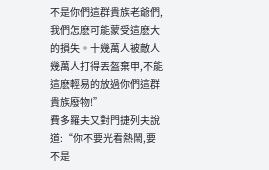不是你們這群貴族老爺們,我們怎麽可能蒙受這麽大的損失。十幾萬人被敵人幾萬人打得丟盔棄甲,不能這麽輕易的放過你們這群貴族廢物!”
費多羅夫又對門捷列夫說道:“你不要光看熱鬧,要不是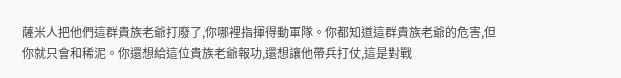薩米人把他們這群貴族老爺打廢了,你哪裡指揮得動軍隊。你都知道這群貴族老爺的危害,但你就只會和稀泥。你還想給這位貴族老爺報功,還想讓他帶兵打仗,這是對戰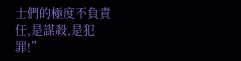士們的極度不負責任,是謀殺,是犯罪!”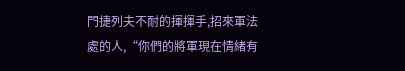門捷列夫不耐的揮揮手,招來軍法處的人,“你們的將軍現在情緒有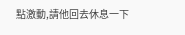點激動,請他回去休息一下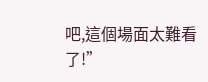吧,這個場面太難看了!”